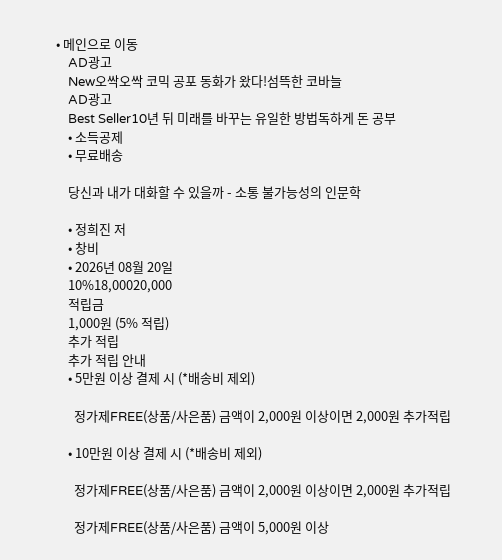• 메인으로 이동
    AD광고
    New오싹오싹 코믹 공포 동화가 왔다!섬뜩한 코바늘
    AD광고
    Best Seller10년 뒤 미래를 바꾸는 유일한 방법독하게 돈 공부
    • 소득공제
    • 무료배송

    당신과 내가 대화할 수 있을까 - 소통 불가능성의 인문학

    • 정희진 저
    • 창비
    • 2026년 08월 20일
    10%18,00020,000
    적립금
    1,000원 (5% 적립)
    추가 적립
    추가 적립 안내
    • 5만원 이상 결제 시 (*배송비 제외)

      정가제FREE(상품/사은품) 금액이 2,000원 이상이면 2,000원 추가적립

    • 10만원 이상 결제 시 (*배송비 제외)

      정가제FREE(상품/사은품) 금액이 2,000원 이상이면 2,000원 추가적립

      정가제FREE(상품/사은품) 금액이 5,000원 이상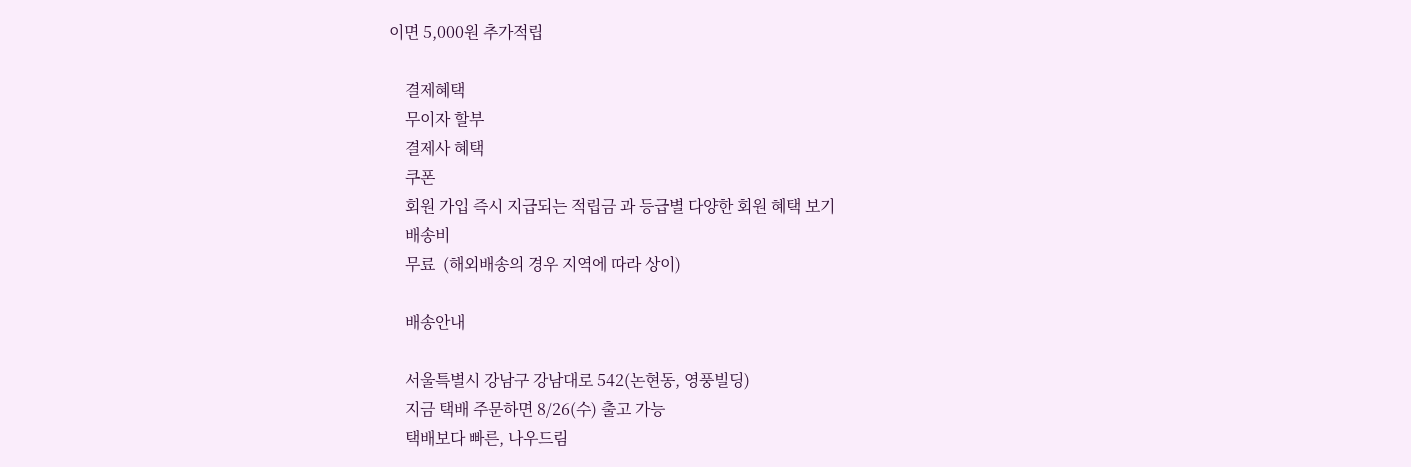이면 5,000원 추가적립

    결제혜택
    무이자 할부
    결제사 혜택
    쿠폰
    회원 가입 즉시 지급되는 적립금 과 등급별 다양한 회원 혜택 보기
    배송비
    무료  (해외배송의 경우 지역에 따라 상이)

    배송안내

    서울특별시 강남구 강남대로 542(논현동, 영풍빌딩)
    지금 택배 주문하면 8/26(수) 출고 가능
    택배보다 빠른, 나우드림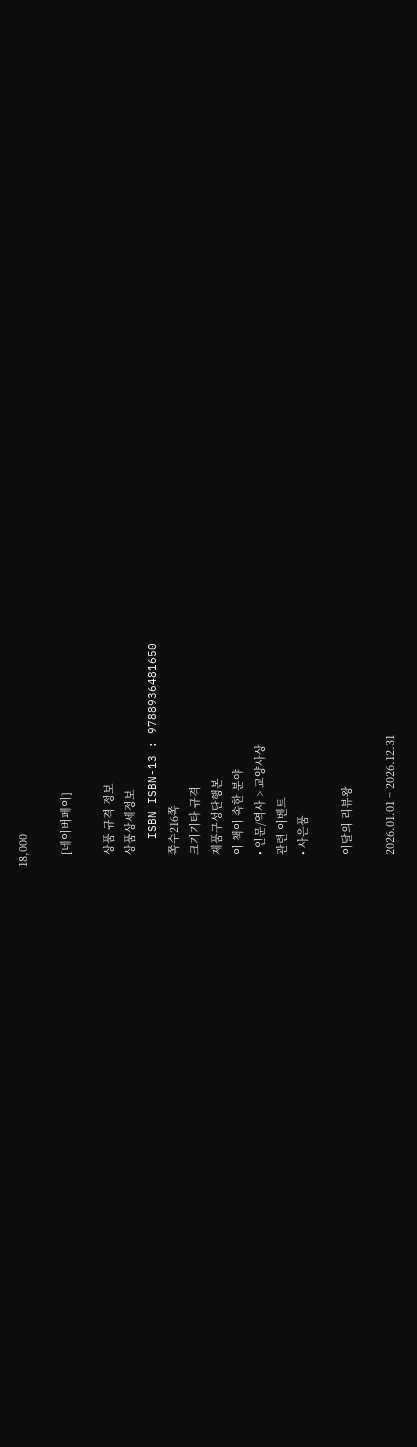18,000

    [네이버페이]

    상품 규격 정보
    상품상세정보
    ISBN ISBN-13 : 9788936481650
    쪽수216쪽
    크기기타 규격
    제품구성단행본
    이 책이 속한 분야
    • 인문/역사 > 교양사상
    관련 이벤트
    • 사은품

    이달의 리뷰왕

    2026.01.01 ~ 2026.12.31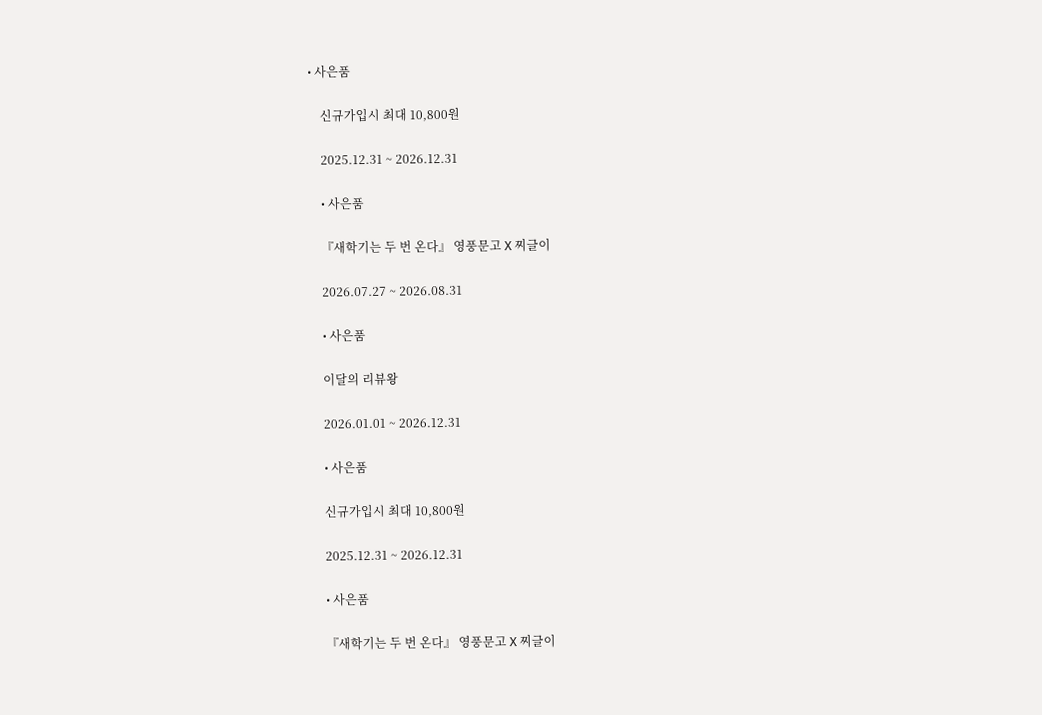• 사은품

    신규가입시 최대 10,800원

    2025.12.31 ~ 2026.12.31

    • 사은품

    『새학기는 두 번 온다』 영풍문고 X 찌글이

    2026.07.27 ~ 2026.08.31

    • 사은품

    이달의 리뷰왕

    2026.01.01 ~ 2026.12.31

    • 사은품

    신규가입시 최대 10,800원

    2025.12.31 ~ 2026.12.31

    • 사은품

    『새학기는 두 번 온다』 영풍문고 X 찌글이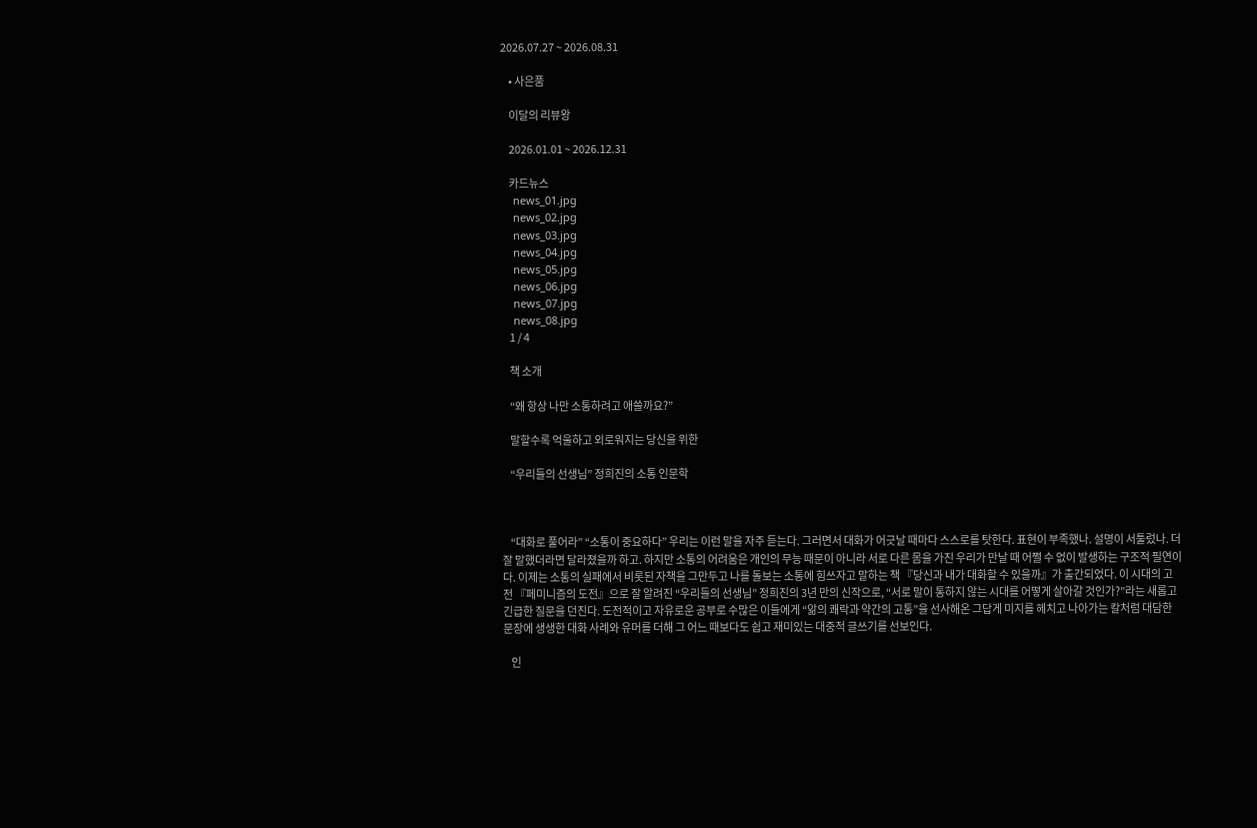2026.07.27 ~ 2026.08.31

    • 사은품

    이달의 리뷰왕

    2026.01.01 ~ 2026.12.31

    카드뉴스
    news_01.jpg
    news_02.jpg
    news_03.jpg
    news_04.jpg
    news_05.jpg
    news_06.jpg
    news_07.jpg
    news_08.jpg
    1 / 4

    책 소개

    “왜 항상 나만 소통하려고 애쓸까요?”

    말할수록 억울하고 외로워지는 당신을 위한

    “우리들의 선생님” 정희진의 소통 인문학



    “대화로 풀어라” “소통이 중요하다” 우리는 이런 말을 자주 듣는다. 그러면서 대화가 어긋날 때마다 스스로를 탓한다. 표현이 부족했나. 설명이 서툴렀나. 더 잘 말했더라면 달라졌을까 하고. 하지만 소통의 어려움은 개인의 무능 때문이 아니라 서로 다른 몸을 가진 우리가 만날 때 어쩔 수 없이 발생하는 구조적 필연이다. 이제는 소통의 실패에서 비롯된 자책을 그만두고 나를 돌보는 소통에 힘쓰자고 말하는 책 『당신과 내가 대화할 수 있을까』가 출간되었다. 이 시대의 고전 『페미니즘의 도전』으로 잘 알려진 “우리들의 선생님” 정희진의 3년 만의 신작으로, “서로 말이 통하지 않는 시대를 어떻게 살아갈 것인가?”라는 새롭고 긴급한 질문을 던진다. 도전적이고 자유로운 공부로 수많은 이들에게 “앎의 쾌락과 약간의 고통”을 선사해온 그답게 미지를 헤치고 나아가는 칼처럼 대담한 문장에 생생한 대화 사례와 유머를 더해 그 어느 때보다도 쉽고 재미있는 대중적 글쓰기를 선보인다.

    인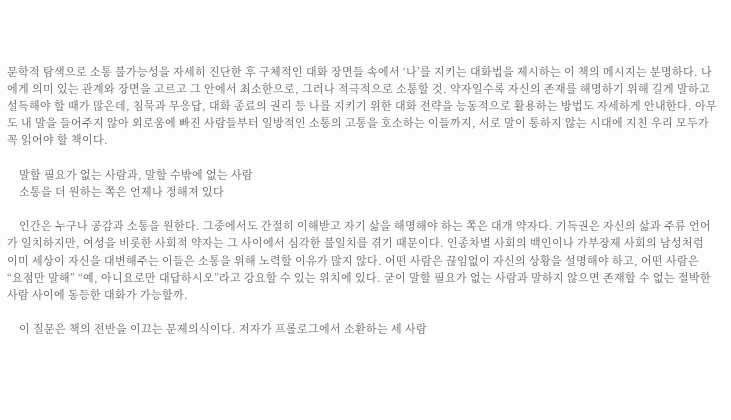문학적 탐색으로 소통 불가능성을 자세히 진단한 후 구체적인 대화 장면들 속에서 ‘나’를 지키는 대화법을 제시하는 이 책의 메시지는 분명하다. 나에게 의미 있는 관계와 장면을 고르고 그 안에서 최소한으로, 그러나 적극적으로 소통할 것. 약자일수록 자신의 존재를 해명하기 위해 길게 말하고 설득해야 할 때가 많은데, 침묵과 무응답, 대화 종료의 권리 등 나를 지키기 위한 대화 전략을 능동적으로 활용하는 방법도 자세하게 안내한다. 아무도 내 말을 들어주지 않아 외로움에 빠진 사람들부터 일방적인 소통의 고통을 호소하는 이들까지, 서로 말이 통하지 않는 시대에 지친 우리 모두가 꼭 읽어야 할 책이다.

    말할 필요가 없는 사람과, 말할 수밖에 없는 사람
    소통을 더 원하는 쪽은 언제나 정해져 있다

    인간은 누구나 공감과 소통을 원한다. 그중에서도 간절히 이해받고 자기 삶을 해명해야 하는 쪽은 대개 약자다. 기득권은 자신의 삶과 주류 언어가 일치하지만, 여성을 비롯한 사회적 약자는 그 사이에서 심각한 불일치를 겪기 때문이다. 인종차별 사회의 백인이나 가부장제 사회의 남성처럼 이미 세상이 자신을 대변해주는 이들은 소통을 위해 노력할 이유가 많지 않다. 어떤 사람은 끊임없이 자신의 상황을 설명해야 하고, 어떤 사람은 “요점만 말해” “예, 아니요로만 대답하시오”라고 강요할 수 있는 위치에 있다. 굳이 말할 필요가 없는 사람과 말하지 않으면 존재할 수 없는 절박한 사람 사이에 동등한 대화가 가능할까.

    이 질문은 책의 전반을 이끄는 문제의식이다. 저자가 프롤로그에서 소환하는 세 사람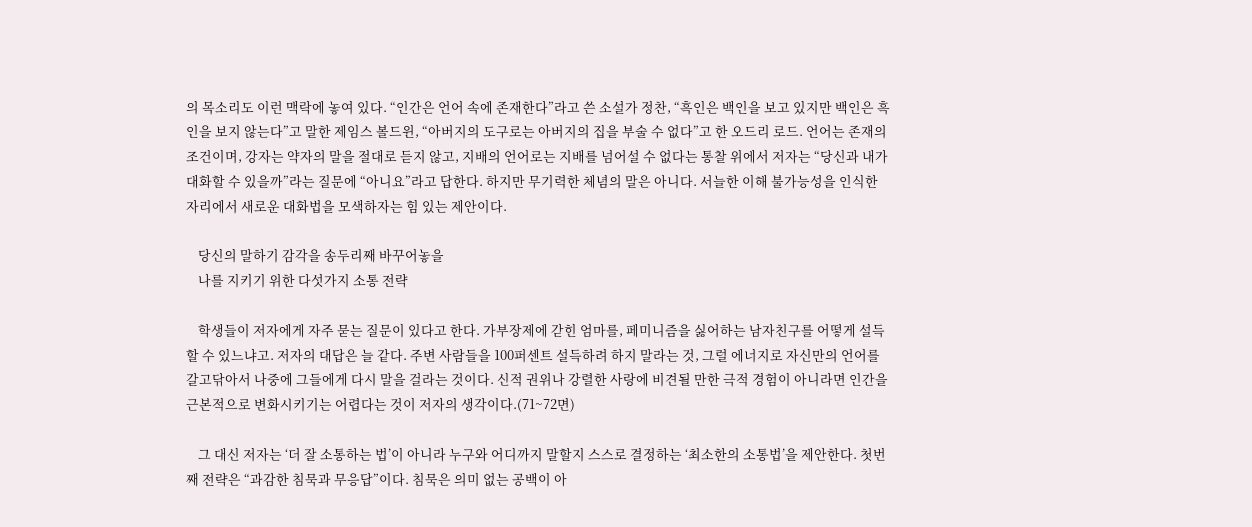의 목소리도 이런 맥락에 놓여 있다. “인간은 언어 속에 존재한다”라고 쓴 소설가 정찬, “흑인은 백인을 보고 있지만 백인은 흑인을 보지 않는다”고 말한 제임스 볼드윈, “아버지의 도구로는 아버지의 집을 부술 수 없다”고 한 오드리 로드. 언어는 존재의 조건이며, 강자는 약자의 말을 절대로 듣지 않고, 지배의 언어로는 지배를 넘어설 수 없다는 통찰 위에서 저자는 “당신과 내가 대화할 수 있을까”라는 질문에 “아니요”라고 답한다. 하지만 무기력한 체념의 말은 아니다. 서늘한 이해 불가능성을 인식한 자리에서 새로운 대화법을 모색하자는 힘 있는 제안이다.

    당신의 말하기 감각을 송두리째 바꾸어놓을
    나를 지키기 위한 다섯가지 소통 전략

    학생들이 저자에게 자주 묻는 질문이 있다고 한다. 가부장제에 갇힌 엄마를, 페미니즘을 싫어하는 남자친구를 어떻게 설득할 수 있느냐고. 저자의 대답은 늘 같다. 주변 사람들을 100퍼센트 설득하려 하지 말라는 것, 그럴 에너지로 자신만의 언어를 갈고닦아서 나중에 그들에게 다시 말을 걸라는 것이다. 신적 권위나 강렬한 사랑에 비견될 만한 극적 경험이 아니라면 인간을 근본적으로 변화시키기는 어렵다는 것이 저자의 생각이다.(71~72면)

    그 대신 저자는 ‘더 잘 소통하는 법’이 아니라 누구와 어디까지 말할지 스스로 결정하는 ‘최소한의 소통법’을 제안한다. 첫번째 전략은 “과감한 침묵과 무응답”이다. 침묵은 의미 없는 공백이 아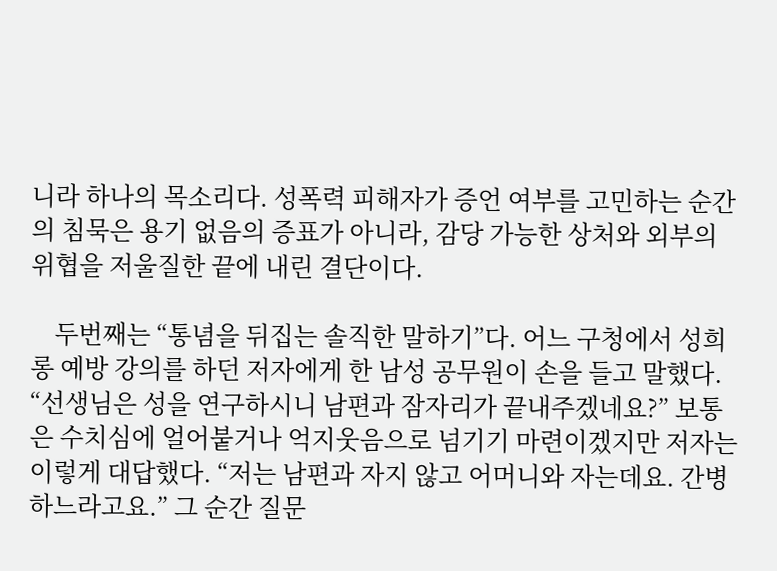니라 하나의 목소리다. 성폭력 피해자가 증언 여부를 고민하는 순간의 침묵은 용기 없음의 증표가 아니라, 감당 가능한 상처와 외부의 위협을 저울질한 끝에 내린 결단이다.

    두번째는 “통념을 뒤집는 솔직한 말하기”다. 어느 구청에서 성희롱 예방 강의를 하던 저자에게 한 남성 공무원이 손을 들고 말했다. “선생님은 성을 연구하시니 남편과 잠자리가 끝내주겠네요?” 보통은 수치심에 얼어붙거나 억지웃음으로 넘기기 마련이겠지만 저자는 이렇게 대답했다. “저는 남편과 자지 않고 어머니와 자는데요. 간병하느라고요.” 그 순간 질문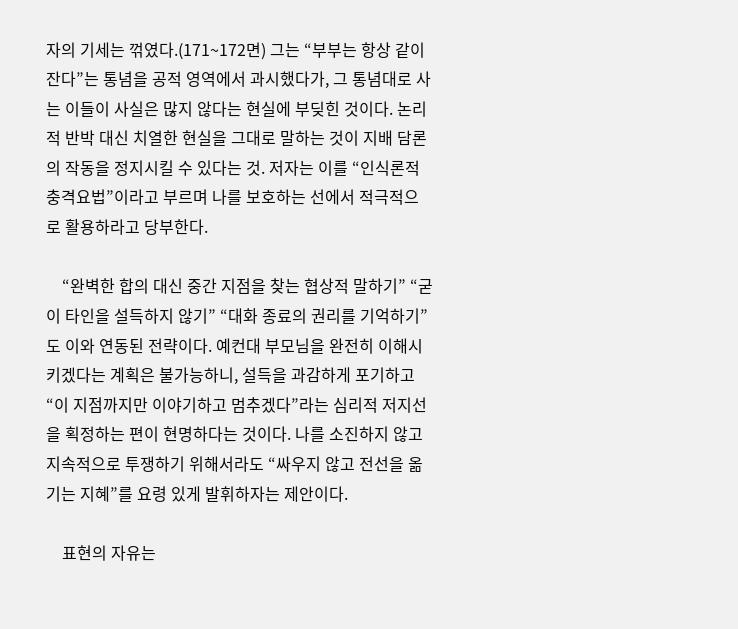자의 기세는 꺾였다.(171~172면) 그는 “부부는 항상 같이 잔다”는 통념을 공적 영역에서 과시했다가, 그 통념대로 사는 이들이 사실은 많지 않다는 현실에 부딪힌 것이다. 논리적 반박 대신 치열한 현실을 그대로 말하는 것이 지배 담론의 작동을 정지시킬 수 있다는 것. 저자는 이를 “인식론적 충격요법”이라고 부르며 나를 보호하는 선에서 적극적으로 활용하라고 당부한다.

    “완벽한 합의 대신 중간 지점을 찾는 협상적 말하기” “굳이 타인을 설득하지 않기” “대화 종료의 권리를 기억하기”도 이와 연동된 전략이다. 예컨대 부모님을 완전히 이해시키겠다는 계획은 불가능하니, 설득을 과감하게 포기하고 “이 지점까지만 이야기하고 멈추겠다”라는 심리적 저지선을 획정하는 편이 현명하다는 것이다. 나를 소진하지 않고 지속적으로 투쟁하기 위해서라도 “싸우지 않고 전선을 옮기는 지혜”를 요령 있게 발휘하자는 제안이다.

    표현의 자유는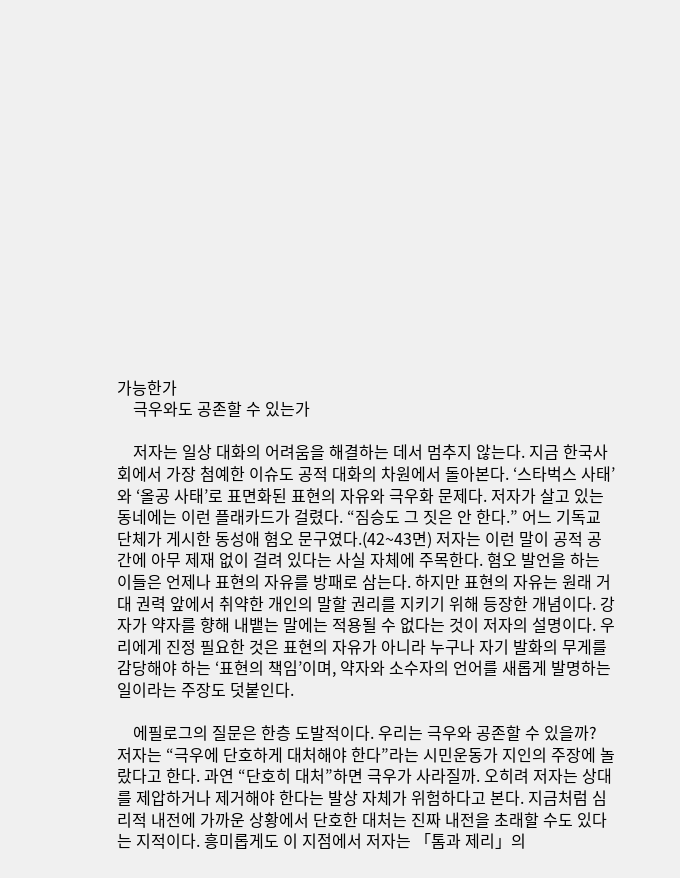가능한가
    극우와도 공존할 수 있는가

    저자는 일상 대화의 어려움을 해결하는 데서 멈추지 않는다. 지금 한국사회에서 가장 첨예한 이슈도 공적 대화의 차원에서 돌아본다. ‘스타벅스 사태’와 ‘올공 사태’로 표면화된 표현의 자유와 극우화 문제다. 저자가 살고 있는 동네에는 이런 플래카드가 걸렸다. “짐승도 그 짓은 안 한다.” 어느 기독교 단체가 게시한 동성애 혐오 문구였다.(42~43면) 저자는 이런 말이 공적 공간에 아무 제재 없이 걸려 있다는 사실 자체에 주목한다. 혐오 발언을 하는 이들은 언제나 표현의 자유를 방패로 삼는다. 하지만 표현의 자유는 원래 거대 권력 앞에서 취약한 개인의 말할 권리를 지키기 위해 등장한 개념이다. 강자가 약자를 향해 내뱉는 말에는 적용될 수 없다는 것이 저자의 설명이다. 우리에게 진정 필요한 것은 표현의 자유가 아니라 누구나 자기 발화의 무게를 감당해야 하는 ‘표현의 책임’이며, 약자와 소수자의 언어를 새롭게 발명하는 일이라는 주장도 덧붙인다.

    에필로그의 질문은 한층 도발적이다. 우리는 극우와 공존할 수 있을까? 저자는 “극우에 단호하게 대처해야 한다”라는 시민운동가 지인의 주장에 놀랐다고 한다. 과연 “단호히 대처”하면 극우가 사라질까. 오히려 저자는 상대를 제압하거나 제거해야 한다는 발상 자체가 위험하다고 본다. 지금처럼 심리적 내전에 가까운 상황에서 단호한 대처는 진짜 내전을 초래할 수도 있다는 지적이다. 흥미롭게도 이 지점에서 저자는 「톰과 제리」의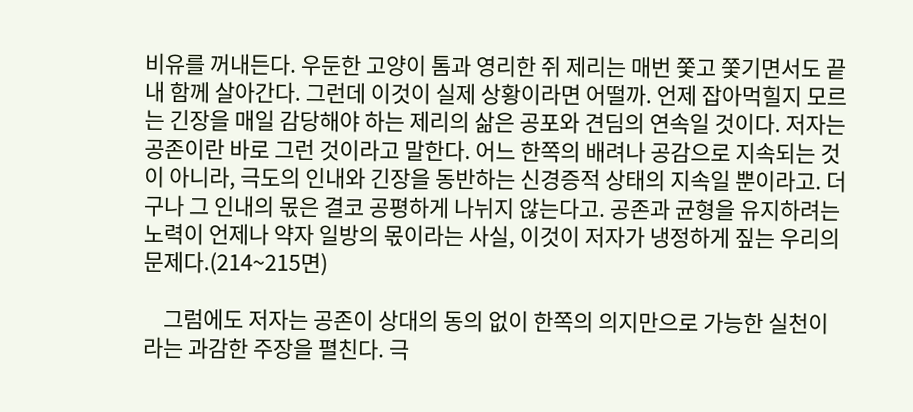비유를 꺼내든다. 우둔한 고양이 톰과 영리한 쥐 제리는 매번 쫓고 쫓기면서도 끝내 함께 살아간다. 그런데 이것이 실제 상황이라면 어떨까. 언제 잡아먹힐지 모르는 긴장을 매일 감당해야 하는 제리의 삶은 공포와 견딤의 연속일 것이다. 저자는 공존이란 바로 그런 것이라고 말한다. 어느 한쪽의 배려나 공감으로 지속되는 것이 아니라, 극도의 인내와 긴장을 동반하는 신경증적 상태의 지속일 뿐이라고. 더구나 그 인내의 몫은 결코 공평하게 나뉘지 않는다고. 공존과 균형을 유지하려는 노력이 언제나 약자 일방의 몫이라는 사실, 이것이 저자가 냉정하게 짚는 우리의 문제다.(214~215면)

    그럼에도 저자는 공존이 상대의 동의 없이 한쪽의 의지만으로 가능한 실천이라는 과감한 주장을 펼친다. 극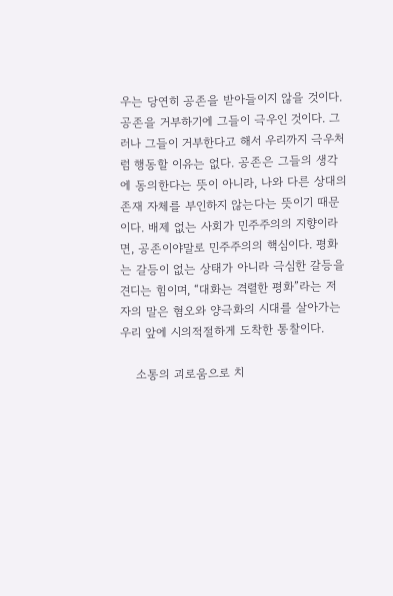우는 당연히 공존을 받아들이지 않을 것이다. 공존을 거부하기에 그들이 극우인 것이다. 그러나 그들이 거부한다고 해서 우리까지 극우처럼 행동할 이유는 없다. 공존은 그들의 생각에 동의한다는 뜻이 아니라, 나와 다른 상대의 존재 자체를 부인하지 않는다는 뜻이기 때문이다. 배제 없는 사회가 민주주의의 지향이라면, 공존이야말로 민주주의의 핵심이다. 평화는 갈등이 없는 상태가 아니라 극심한 갈등을 견디는 힘이며, “대화는 격렬한 평화”라는 저자의 말은 혐오와 양극화의 시대를 살아가는 우리 앞에 시의적절하게 도착한 통찰이다.

    소통의 괴로움으로 치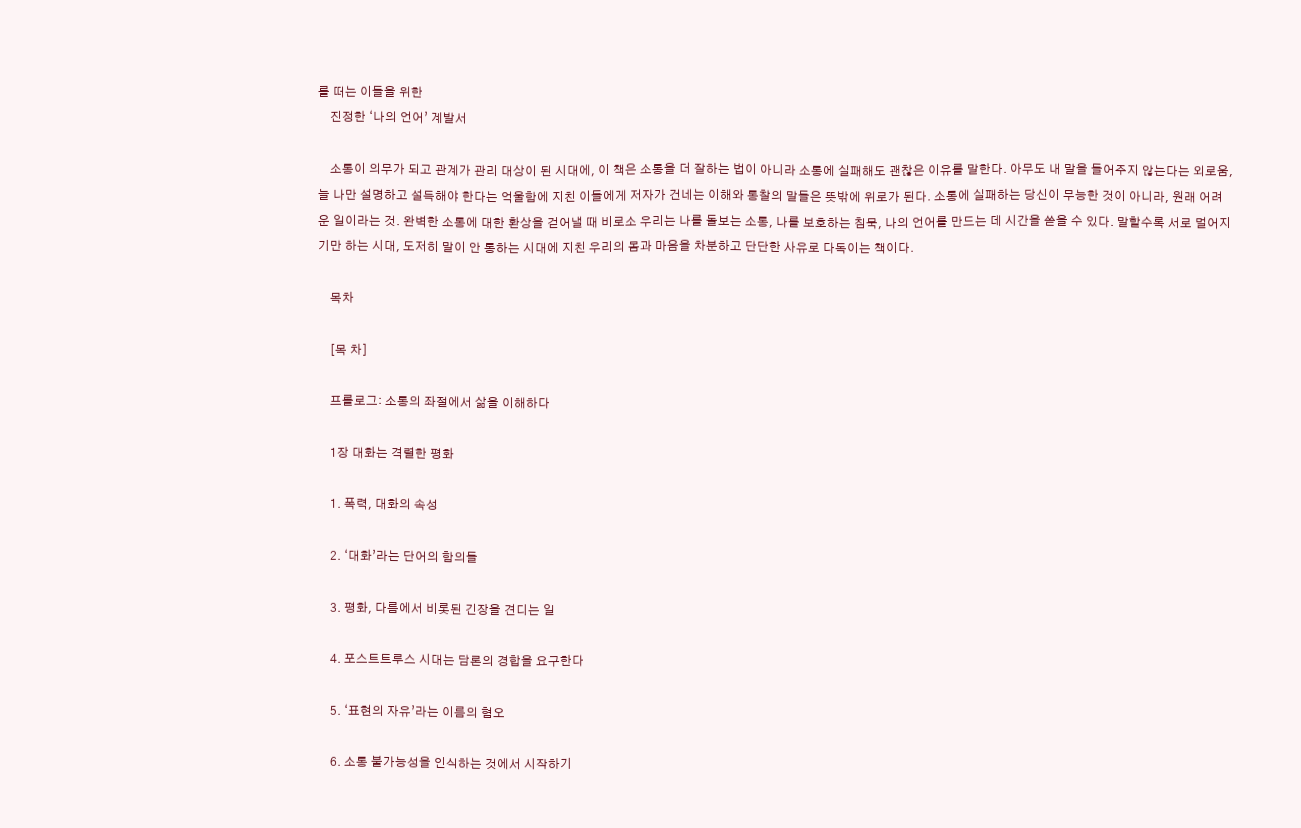를 떠는 이들을 위한
    진정한 ‘나의 언어’ 계발서

    소통이 의무가 되고 관계가 관리 대상이 된 시대에, 이 책은 소통을 더 잘하는 법이 아니라 소통에 실패해도 괜찮은 이유를 말한다. 아무도 내 말을 들어주지 않는다는 외로움, 늘 나만 설명하고 설득해야 한다는 억울함에 지친 이들에게 저자가 건네는 이해와 통찰의 말들은 뜻밖에 위로가 된다. 소통에 실패하는 당신이 무능한 것이 아니라, 원래 어려운 일이라는 것. 완벽한 소통에 대한 환상을 걷어낼 때 비로소 우리는 나를 돌보는 소통, 나를 보호하는 침묵, 나의 언어를 만드는 데 시간을 쏟을 수 있다. 말할수록 서로 멀어지기만 하는 시대, 도저히 말이 안 통하는 시대에 지친 우리의 몸과 마음을 차분하고 단단한 사유로 다독이는 책이다.

    목차

    [목 차]

    프롤로그: 소통의 좌절에서 삶을 이해하다

    1장 대화는 격렬한 평화

    1. 폭력, 대화의 속성

    2. ‘대화’라는 단어의 함의들

    3. 평화, 다름에서 비롯된 긴장을 견디는 일

    4. 포스트트루스 시대는 담론의 경합을 요구한다

    5. ‘표현의 자유’라는 이름의 혐오

    6. 소통 불가능성을 인식하는 것에서 시작하기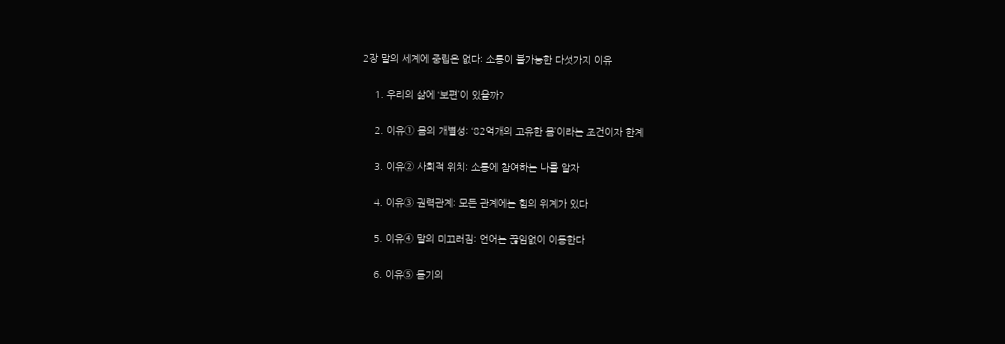2장 말의 세계에 중립은 없다: 소통이 불가능한 다섯가지 이유

    1. 우리의 삶에 ‘보편’이 있을까?

    2. 이유① 몸의 개별성: ‘82억개의 고유한 몸’이라는 조건이자 한계

    3. 이유② 사회적 위치: 소통에 참여하는 나를 알자

    4. 이유③ 권력관계: 모든 관계에는 힘의 위계가 있다

    5. 이유④ 말의 미끄러짐: 언어는 끊임없이 이동한다

    6. 이유⑤ 듣기의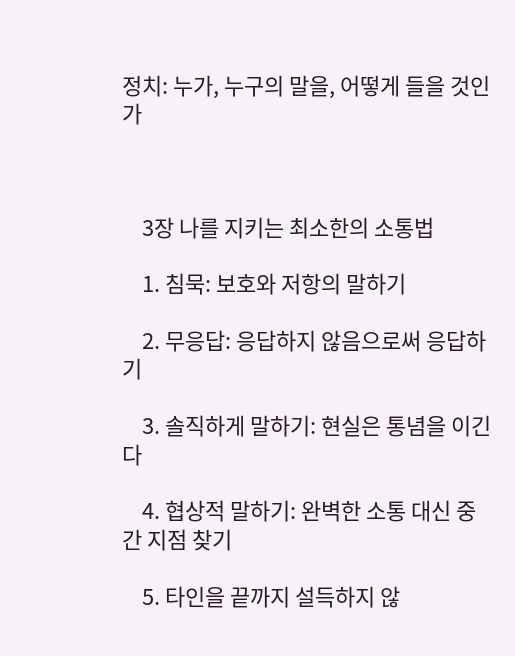정치: 누가, 누구의 말을, 어떻게 들을 것인가



    3장 나를 지키는 최소한의 소통법

    1. 침묵: 보호와 저항의 말하기

    2. 무응답: 응답하지 않음으로써 응답하기

    3. 솔직하게 말하기: 현실은 통념을 이긴다

    4. 협상적 말하기: 완벽한 소통 대신 중간 지점 찾기

    5. 타인을 끝까지 설득하지 않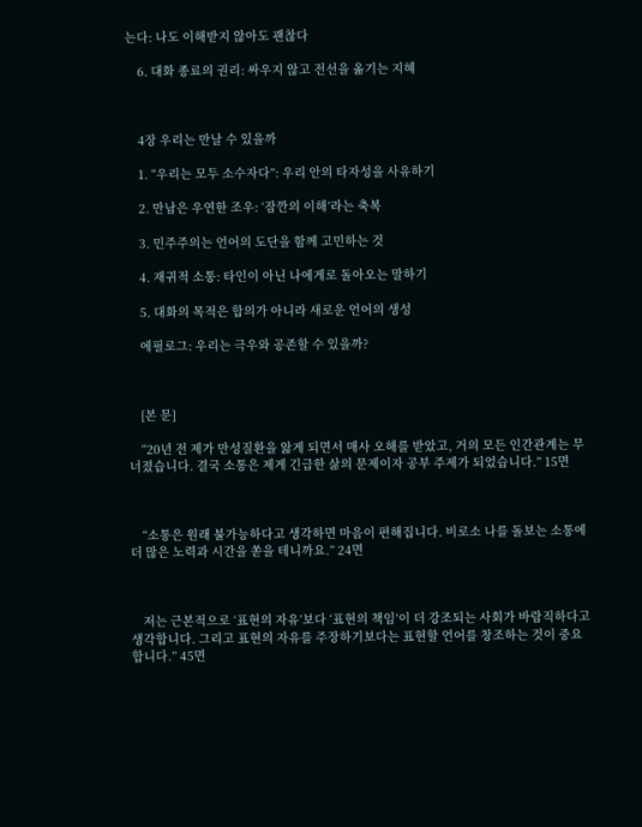는다: 나도 이해받지 않아도 괜찮다

    6. 대화 종료의 권리: 싸우지 않고 전선을 옮기는 지혜



    4장 우리는 만날 수 있을까

    1. “우리는 모두 소수자다”: 우리 안의 타자성을 사유하기

    2. 만남은 우연한 조우: ‘잠깐의 이해’라는 축복

    3. 민주주의는 언어의 도단을 함께 고민하는 것

    4. 재귀적 소통: 타인이 아닌 나에게로 돌아오는 말하기

    5. 대화의 목적은 합의가 아니라 새로운 언어의 생성

    에필로그: 우리는 극우와 공존할 수 있을까?



    [본 문]

    “20년 전 제가 만성질환을 앓게 되면서 매사 오해를 받았고, 거의 모든 인간관계는 무너졌습니다. 결국 소통은 제게 긴급한 삶의 문제이자 공부 주제가 되었습니다.” 15면



    “소통은 원래 불가능하다고 생각하면 마음이 편해집니다. 비로소 나를 돌보는 소통에 더 많은 노력과 시간을 쏟을 테니까요.” 24면



    저는 근본적으로 ‘표현의 자유’보다 ‘표현의 책임’이 더 강조되는 사회가 바람직하다고 생각합니다. 그리고 표현의 자유를 주장하기보다는 표현할 언어를 창조하는 것이 중요합니다.” 45면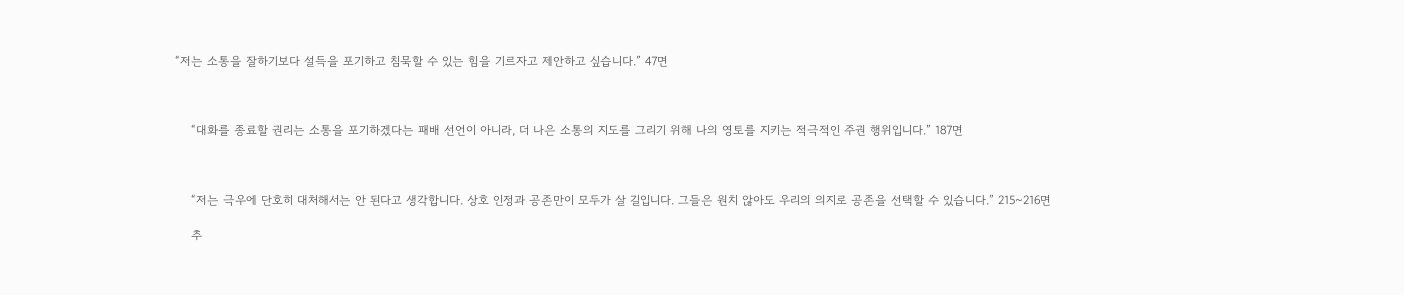“저는 소통을 잘하기보다 설득을 포기하고 침묵할 수 있는 힘을 기르자고 제안하고 싶습니다.” 47면



    “대화를 종료할 권리는 소통을 포기하겠다는 패배 선언이 아니라, 더 나은 소통의 지도를 그리기 위해 나의 영토를 지키는 적극적인 주권 행위입니다.” 187면



    “저는 극우에 단호히 대처해서는 안 된다고 생각합니다. 상호 인정과 공존만이 모두가 살 길입니다. 그들은 원치 않아도 우리의 의지로 공존을 선택할 수 있습니다.” 215~216면

    추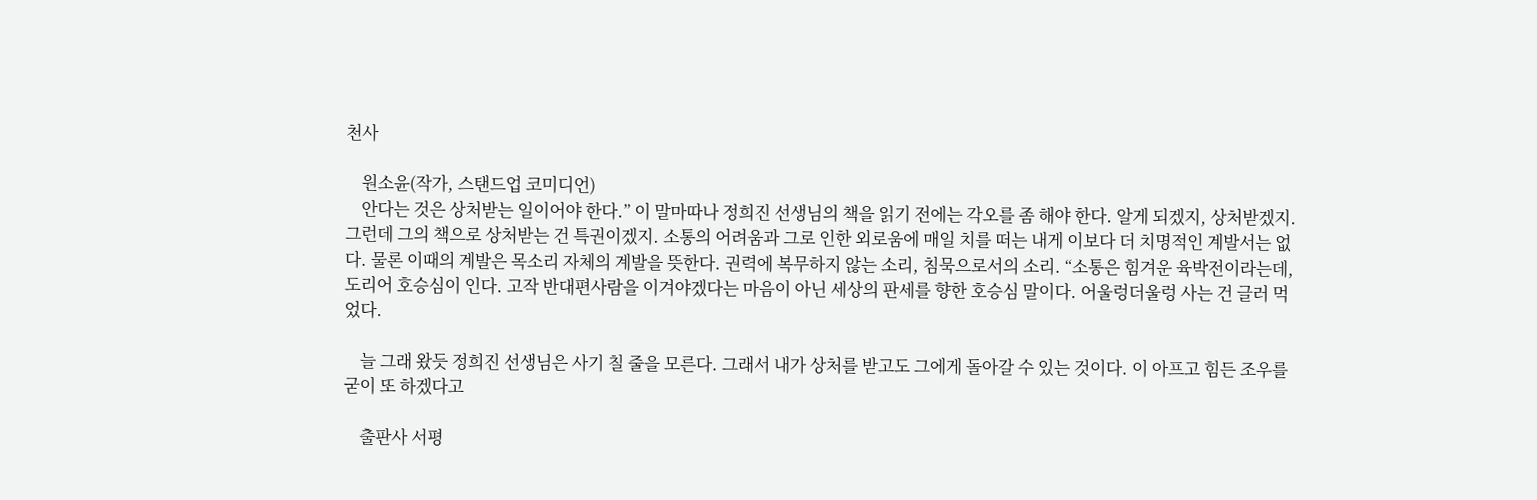천사

    원소윤(작가, 스탠드업 코미디언)
    안다는 것은 상처받는 일이어야 한다.” 이 말마따나 정희진 선생님의 책을 읽기 전에는 각오를 좀 해야 한다. 알게 되겠지, 상처받겠지. 그런데 그의 책으로 상처받는 건 특권이겠지. 소통의 어려움과 그로 인한 외로움에 매일 치를 떠는 내게 이보다 더 치명적인 계발서는 없다. 물론 이때의 계발은 목소리 자체의 계발을 뜻한다. 권력에 복무하지 않는 소리, 침묵으로서의 소리. “소통은 힘겨운 육박전이라는데, 도리어 호승심이 인다. 고작 반대편사람을 이겨야겠다는 마음이 아닌 세상의 판세를 향한 호승심 말이다. 어울렁더울렁 사는 건 글러 먹었다.

    늘 그래 왔듯 정희진 선생님은 사기 칠 줄을 모른다. 그래서 내가 상처를 받고도 그에게 돌아갈 수 있는 것이다. 이 아프고 힘든 조우를 굳이 또 하겠다고

    출판사 서평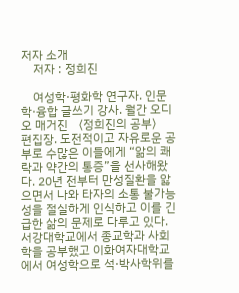저자 소개
    저자 : 정희진

    여성학·평화학 연구자. 인문학·융합 글쓰기 강사. 월간 오디오 매거진 〈정희진의 공부〉 편집장. 도전적이고 자유로운 공부로 수많은 이들에게 “앎의 쾌락과 약간의 통증”을 선사해왔다. 20년 전부터 만성질환을 앓으면서 나와 타자의 소통 불가능성을 절실하게 인식하고 이를 긴급한 삶의 문제로 다루고 있다. 서강대학교에서 종교학과 사회학을 공부했고 이화여자대학교에서 여성학으로 석·박사학위를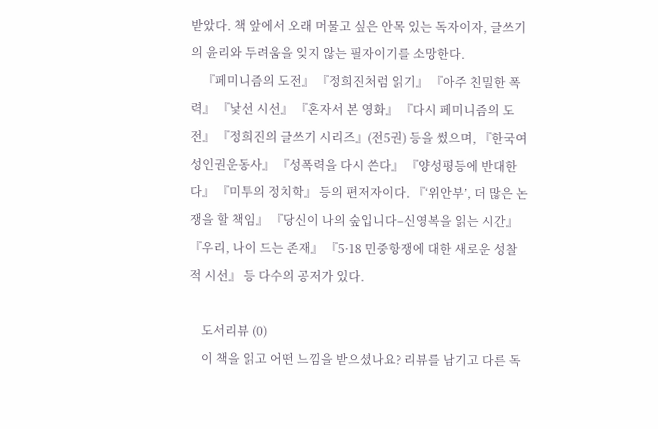받았다. 책 앞에서 오래 머물고 싶은 안목 있는 독자이자, 글쓰기의 윤리와 두려움을 잊지 않는 필자이기를 소망한다.
    『페미니즘의 도전』 『정희진처럼 읽기』 『아주 친밀한 폭력』 『낯선 시선』 『혼자서 본 영화』 『다시 페미니즘의 도전』 『정희진의 글쓰기 시리즈』(전5권) 등을 썼으며, 『한국여성인권운동사』 『성폭력을 다시 쓴다』 『양성평등에 반대한다』 『미투의 정치학』 등의 편저자이다. 『‘위안부’, 더 많은 논쟁을 할 책임』 『당신이 나의 숲입니다–신영복을 읽는 시간』 『우리, 나이 드는 존재』 『5·18 민중항쟁에 대한 새로운 성찰적 시선』 등 다수의 공저가 있다.

    도서리뷰 (0)
    이 책을 읽고 어떤 느낌을 받으셨나요? 리뷰를 남기고 다른 독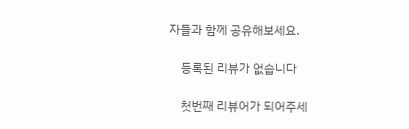자들과 함께 공유해보세요.

    등록된 리뷰가 없습니다

    첫번째 리뷰어가 되어주세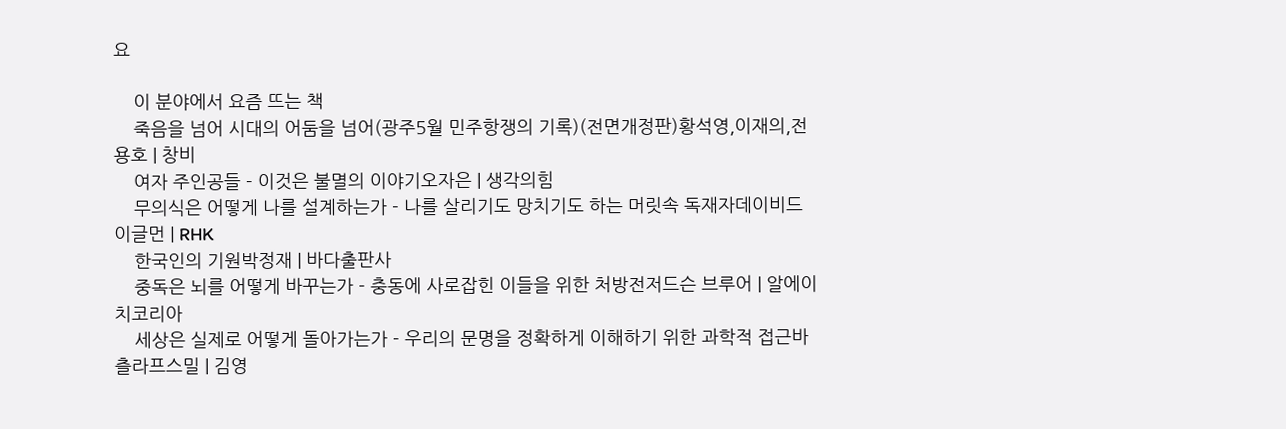요

    이 분야에서 요즘 뜨는 책
    죽음을 넘어 시대의 어둠을 넘어(광주5월 민주항쟁의 기록)(전면개정판)황석영,이재의,전용호 | 창비
    여자 주인공들 - 이것은 불멸의 이야기오자은 | 생각의힘
    무의식은 어떻게 나를 설계하는가 - 나를 살리기도 망치기도 하는 머릿속 독재자데이비드 이글먼 | RHK
    한국인의 기원박정재 | 바다출판사
    중독은 뇌를 어떻게 바꾸는가 - 충동에 사로잡힌 이들을 위한 처방전저드슨 브루어 | 알에이치코리아
    세상은 실제로 어떻게 돌아가는가 - 우리의 문명을 정확하게 이해하기 위한 과학적 접근바츨라프스밀 | 김영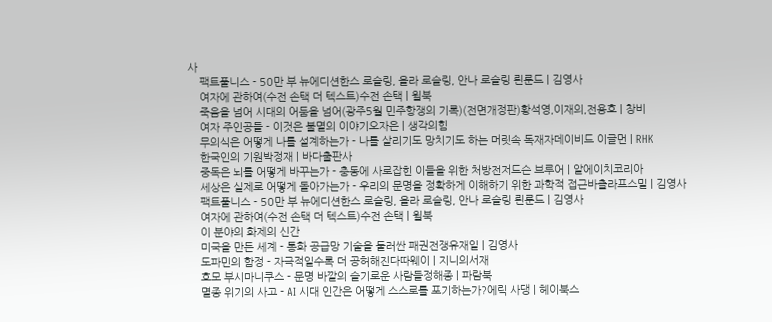사
    팩트풀니스 - 50만 부 뉴에디션한스 로슬링, 올라 로슬링, 안나 로슬링 뢴룬드 | 김영사
    여자에 관하여(수전 손택 더 텍스트)수전 손택 | 윌북
    죽음을 넘어 시대의 어둠을 넘어(광주5월 민주항쟁의 기록)(전면개정판)황석영,이재의,전용호 | 창비
    여자 주인공들 - 이것은 불멸의 이야기오자은 | 생각의힘
    무의식은 어떻게 나를 설계하는가 - 나를 살리기도 망치기도 하는 머릿속 독재자데이비드 이글먼 | RHK
    한국인의 기원박정재 | 바다출판사
    중독은 뇌를 어떻게 바꾸는가 - 충동에 사로잡힌 이들을 위한 처방전저드슨 브루어 | 알에이치코리아
    세상은 실제로 어떻게 돌아가는가 - 우리의 문명을 정확하게 이해하기 위한 과학적 접근바츨라프스밀 | 김영사
    팩트풀니스 - 50만 부 뉴에디션한스 로슬링, 올라 로슬링, 안나 로슬링 뢴룬드 | 김영사
    여자에 관하여(수전 손택 더 텍스트)수전 손택 | 윌북
    이 분야의 화제의 신간
    미국을 만든 세계 - 통화 공급망 기술을 둘러싼 패권전쟁유재일 | 김영사
    도파민의 함정 - 자극적일수록 더 공허해진다따웨이 | 지니의서재
    호모 부시마니쿠스 - 문명 바깥의 슬기로운 사람들정해종 | 파람북
    멸종 위기의 사고 - AI 시대 인간은 어떻게 스스로를 포기하는가?에릭 사댕 | 헤이북스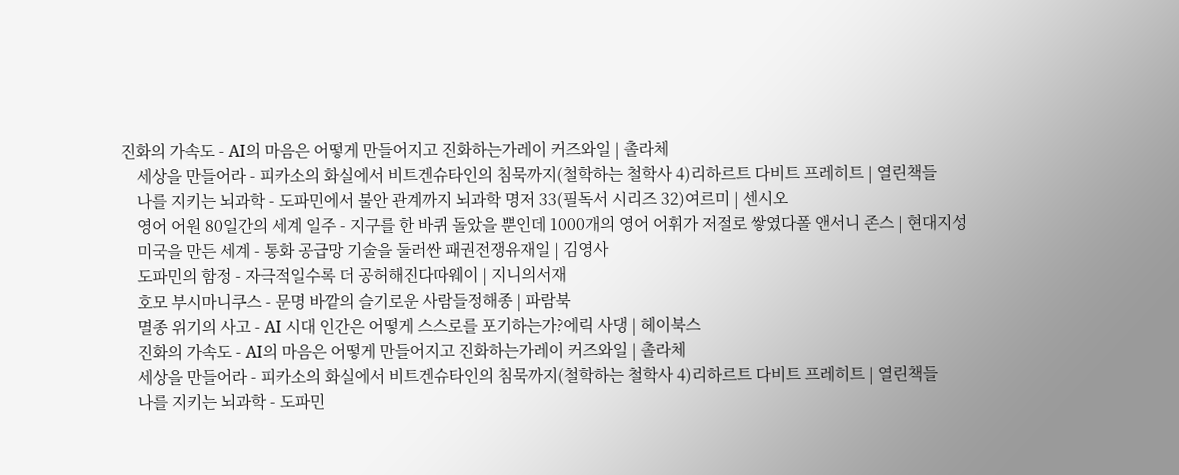진화의 가속도 - AI의 마음은 어떻게 만들어지고 진화하는가레이 커즈와일 | 촐라체
    세상을 만들어라 - 피카소의 화실에서 비트겐슈타인의 침묵까지(철학하는 철학사 4)리하르트 다비트 프레히트 | 열린책들
    나를 지키는 뇌과학 - 도파민에서 불안 관계까지 뇌과학 명저 33(필독서 시리즈 32)여르미 | 센시오
    영어 어원 80일간의 세계 일주 - 지구를 한 바퀴 돌았을 뿐인데 1000개의 영어 어휘가 저절로 쌓였다폴 앤서니 존스 | 현대지성
    미국을 만든 세계 - 통화 공급망 기술을 둘러싼 패권전쟁유재일 | 김영사
    도파민의 함정 - 자극적일수록 더 공허해진다따웨이 | 지니의서재
    호모 부시마니쿠스 - 문명 바깥의 슬기로운 사람들정해종 | 파람북
    멸종 위기의 사고 - AI 시대 인간은 어떻게 스스로를 포기하는가?에릭 사댕 | 헤이북스
    진화의 가속도 - AI의 마음은 어떻게 만들어지고 진화하는가레이 커즈와일 | 촐라체
    세상을 만들어라 - 피카소의 화실에서 비트겐슈타인의 침묵까지(철학하는 철학사 4)리하르트 다비트 프레히트 | 열린책들
    나를 지키는 뇌과학 - 도파민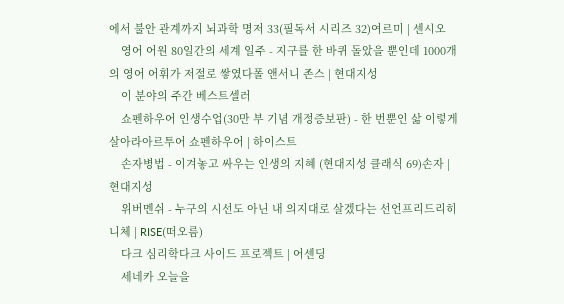에서 불안 관계까지 뇌과학 명저 33(필독서 시리즈 32)여르미 | 센시오
    영어 어원 80일간의 세계 일주 - 지구를 한 바퀴 돌았을 뿐인데 1000개의 영어 어휘가 저절로 쌓였다폴 앤서니 존스 | 현대지성
    이 분야의 주간 베스트셀러
    쇼펜하우어 인생수업(30만 부 기념 개정증보판) - 한 번뿐인 삶 이렇게 살아라아르투어 쇼펜하우어 | 하이스트
    손자병법 - 이겨놓고 싸우는 인생의 지혜 (현대지성 클래식 69)손자 | 현대지성
    위버멘쉬 - 누구의 시선도 아닌 내 의지대로 살겠다는 선언프리드리히 니체 | RISE(떠오름)
    다크 심리학다크 사이드 프로젝트 | 어센딩
    세네카 오늘을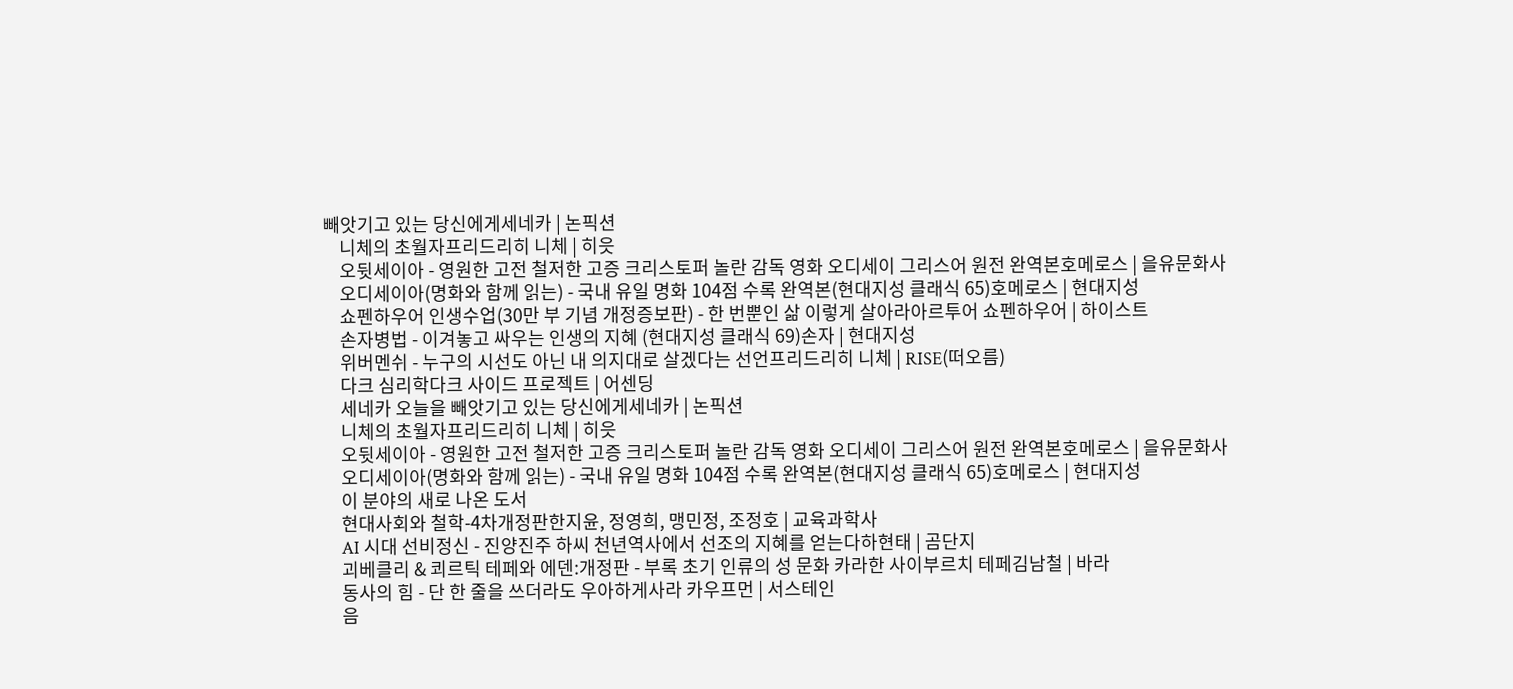빼앗기고 있는 당신에게세네카 | 논픽션
    니체의 초월자프리드리히 니체 | 히읏
    오뒷세이아 - 영원한 고전 철저한 고증 크리스토퍼 놀란 감독 영화 오디세이 그리스어 원전 완역본호메로스 | 을유문화사
    오디세이아(명화와 함께 읽는) - 국내 유일 명화 104점 수록 완역본(현대지성 클래식 65)호메로스 | 현대지성
    쇼펜하우어 인생수업(30만 부 기념 개정증보판) - 한 번뿐인 삶 이렇게 살아라아르투어 쇼펜하우어 | 하이스트
    손자병법 - 이겨놓고 싸우는 인생의 지혜 (현대지성 클래식 69)손자 | 현대지성
    위버멘쉬 - 누구의 시선도 아닌 내 의지대로 살겠다는 선언프리드리히 니체 | RISE(떠오름)
    다크 심리학다크 사이드 프로젝트 | 어센딩
    세네카 오늘을 빼앗기고 있는 당신에게세네카 | 논픽션
    니체의 초월자프리드리히 니체 | 히읏
    오뒷세이아 - 영원한 고전 철저한 고증 크리스토퍼 놀란 감독 영화 오디세이 그리스어 원전 완역본호메로스 | 을유문화사
    오디세이아(명화와 함께 읽는) - 국내 유일 명화 104점 수록 완역본(현대지성 클래식 65)호메로스 | 현대지성
    이 분야의 새로 나온 도서
    현대사회와 철학-4차개정판한지윤, 정영희, 맹민정, 조정호 | 교육과학사
    AI 시대 선비정신 - 진양진주 하씨 천년역사에서 선조의 지혜를 얻는다하현태 | 곰단지
    괴베클리 & 쾨르틱 테페와 에덴:개정판 - 부록 초기 인류의 성 문화 카라한 사이부르치 테페김남철 | 바라
    동사의 힘 - 단 한 줄을 쓰더라도 우아하게사라 카우프먼 | 서스테인
    음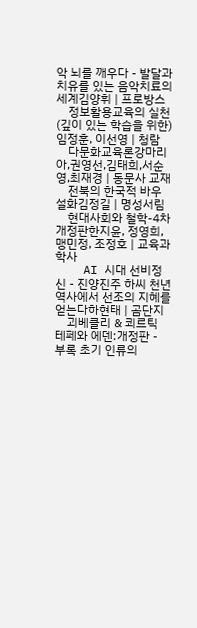악 뇌를 깨우다 - 발달과 치유를 있는 음악치료의 세계김양휘 | 프로방스
    정보활용교육의 실천(깊이 있는 학습을 위한)임정훈, 이선영 | 청람
    다문화교육론강마리아,권영선,김태희,서순영,최재경 | 동문사 교재
    전북의 한국적 바우설화김정길 | 명성서림
    현대사회와 철학-4차개정판한지윤, 정영희, 맹민정, 조정호 | 교육과학사
    AI 시대 선비정신 - 진양진주 하씨 천년역사에서 선조의 지혜를 얻는다하현태 | 곰단지
    괴베클리 & 쾨르틱 테페와 에덴:개정판 - 부록 초기 인류의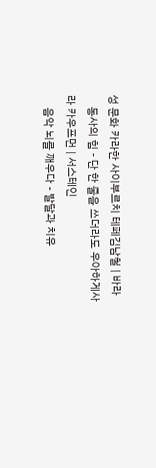성 문화 카라한 사이부르치 테페김남철 | 바라
    동사의 힘 - 단 한 줄을 쓰더라도 우아하게사라 카우프먼 | 서스테인
    음악 뇌를 깨우다 - 발달과 치유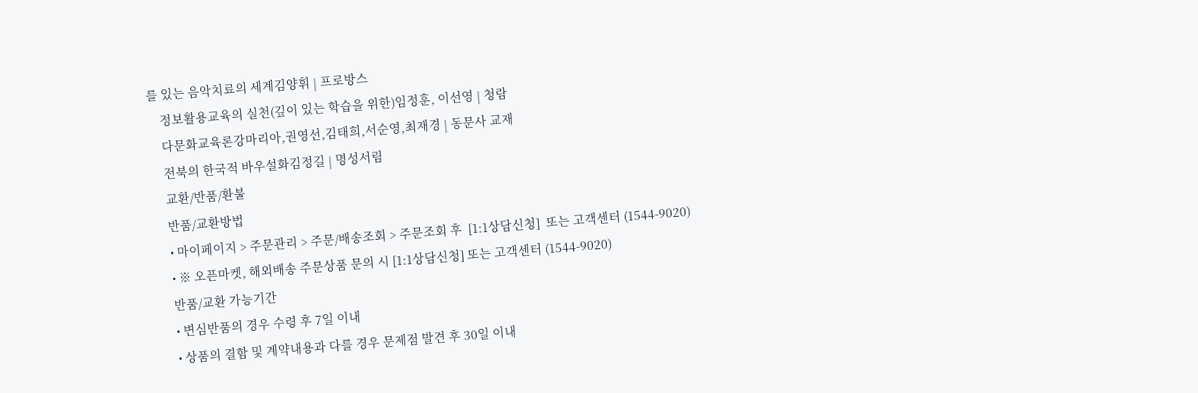를 있는 음악치료의 세계김양휘 | 프로방스
    정보활용교육의 실천(깊이 있는 학습을 위한)임정훈, 이선영 | 청람
    다문화교육론강마리아,권영선,김태희,서순영,최재경 | 동문사 교재
    전북의 한국적 바우설화김정길 | 명성서림
    교환/반품/환불
    반품/교환방법
    • 마이페이지 > 주문관리 > 주문/배송조회 > 주문조회 후  [1:1상담신청]  또는 고객센터 (1544-9020)
    • ※ 오픈마켓, 해외배송 주문상품 문의 시 [1:1상담신청] 또는 고객센터 (1544-9020)
    반품/교환 가능기간
    • 변심반품의 경우 수령 후 7일 이내
    • 상품의 결함 및 계약내용과 다를 경우 문제점 발견 후 30일 이내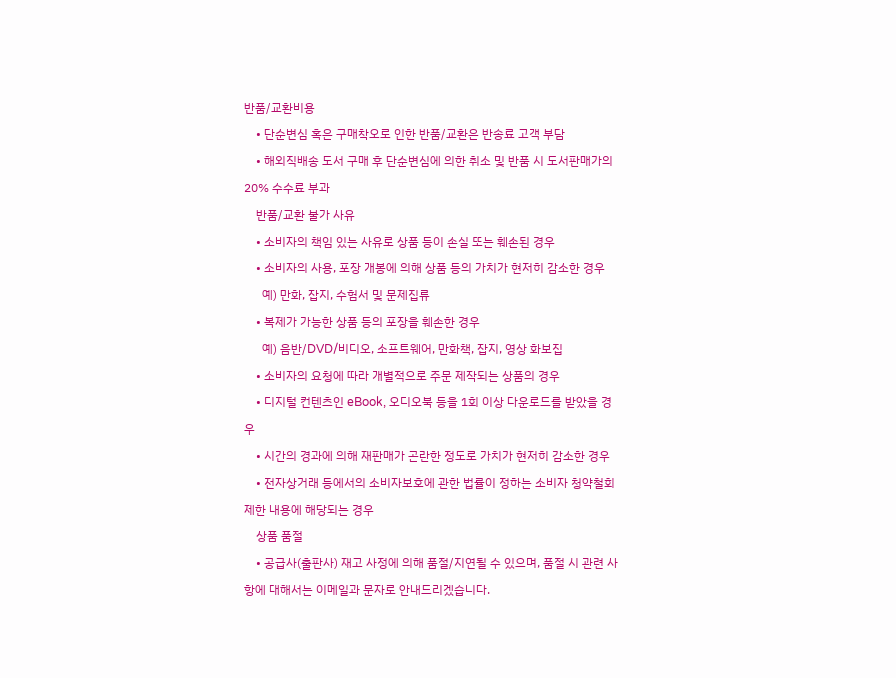반품/교환비용
    • 단순변심 혹은 구매착오로 인한 반품/교환은 반송료 고객 부담
    • 해외직배송 도서 구매 후 단순변심에 의한 취소 및 반품 시 도서판매가의 20% 수수료 부과
    반품/교환 불가 사유
    • 소비자의 책임 있는 사유로 상품 등이 손실 또는 훼손된 경우
    • 소비자의 사용, 포장 개봉에 의해 상품 등의 가치가 현저히 감소한 경우
      예) 만화, 잡지, 수험서 및 문제집류
    • 복제가 가능한 상품 등의 포장을 훼손한 경우
      예) 음반/DVD/비디오, 소프트웨어, 만화책, 잡지, 영상 화보집
    • 소비자의 요청에 따라 개별적으로 주문 제작되는 상품의 경우
    • 디지털 컨텐츠인 eBook, 오디오북 등을 1회 이상 다운로드를 받았을 경우
    • 시간의 경과에 의해 재판매가 곤란한 정도로 가치가 현저히 감소한 경우
    • 전자상거래 등에서의 소비자보호에 관한 법률이 정하는 소비자 청약철회 제한 내용에 해당되는 경우
    상품 품절
    • 공급사(출판사) 재고 사정에 의해 품절/지연될 수 있으며, 품절 시 관련 사항에 대해서는 이메일과 문자로 안내드리겠습니다.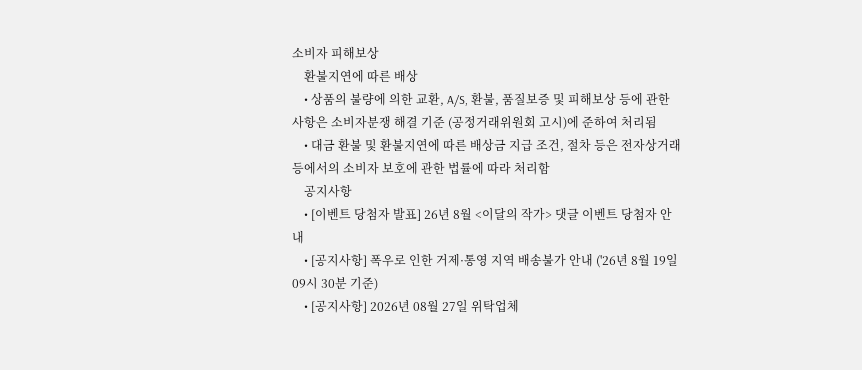소비자 피해보상
    환불지연에 따른 배상
    • 상품의 불량에 의한 교환, A/S, 환불, 품질보증 및 피해보상 등에 관한 사항은 소비자분쟁 해결 기준 (공정거래위원회 고시)에 준하여 처리됨
    • 대금 환불 및 환불지연에 따른 배상금 지급 조건, 절차 등은 전자상거래 등에서의 소비자 보호에 관한 법률에 따라 처리함
    공지사항
    • [이벤트 당첨자 발표] 26년 8월 <이달의 작가> 댓글 이벤트 당첨자 안내
    • [공지사항] 폭우로 인한 거제·통영 지역 배송불가 안내 ('26년 8월 19일 09시 30분 기준)
    • [공지사항] 2026년 08월 27일 위탁업체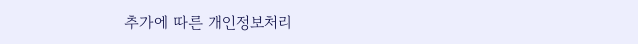추가에 따른 개인정보처리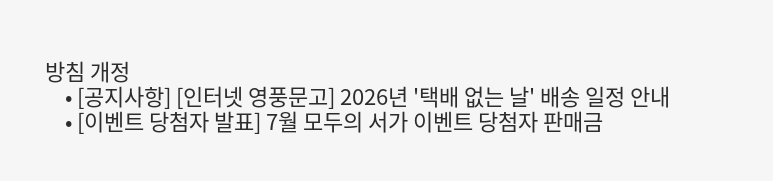방침 개정
    • [공지사항] [인터넷 영풍문고] 2026년 '택배 없는 날' 배송 일정 안내
    • [이벤트 당첨자 발표] 7월 모두의 서가 이벤트 당첨자 판매금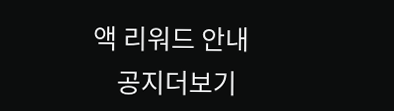액 리워드 안내
    공지더보기